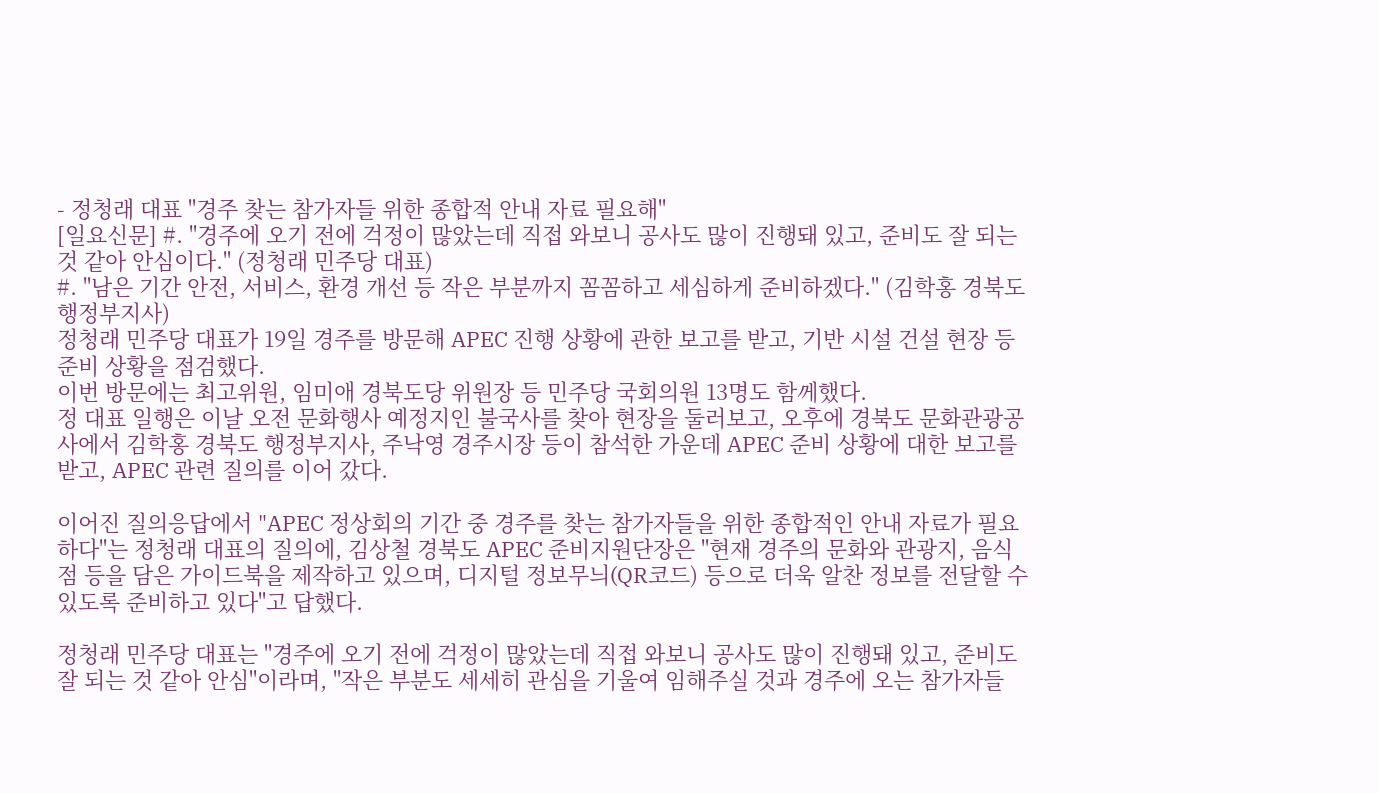- 정청래 대표 "경주 찾는 참가자들 위한 종합적 안내 자료 필요해"
[일요신문] #. "경주에 오기 전에 걱정이 많았는데 직접 와보니 공사도 많이 진행돼 있고, 준비도 잘 되는 것 같아 안심이다." (정청래 민주당 대표)
#. "남은 기간 안전, 서비스, 환경 개선 등 작은 부분까지 꼼꼼하고 세심하게 준비하겠다." (김학홍 경북도 행정부지사)
정청래 민주당 대표가 19일 경주를 방문해 APEC 진행 상황에 관한 보고를 받고, 기반 시설 건설 현장 등 준비 상황을 점검했다.
이번 방문에는 최고위원, 임미애 경북도당 위원장 등 민주당 국회의원 13명도 함께했다.
정 대표 일행은 이날 오전 문화행사 예정지인 불국사를 찾아 현장을 둘러보고, 오후에 경북도 문화관광공사에서 김학홍 경북도 행정부지사, 주낙영 경주시장 등이 참석한 가운데 APEC 준비 상황에 대한 보고를 받고, APEC 관련 질의를 이어 갔다.

이어진 질의응답에서 "APEC 정상회의 기간 중 경주를 찾는 참가자들을 위한 종합적인 안내 자료가 필요하다"는 정청래 대표의 질의에, 김상철 경북도 APEC 준비지원단장은 "현재 경주의 문화와 관광지, 음식점 등을 담은 가이드북을 제작하고 있으며, 디지털 정보무늬(QR코드) 등으로 더욱 알찬 정보를 전달할 수 있도록 준비하고 있다"고 답했다.

정청래 민주당 대표는 "경주에 오기 전에 걱정이 많았는데 직접 와보니 공사도 많이 진행돼 있고, 준비도 잘 되는 것 같아 안심"이라며, "작은 부분도 세세히 관심을 기울여 임해주실 것과 경주에 오는 참가자들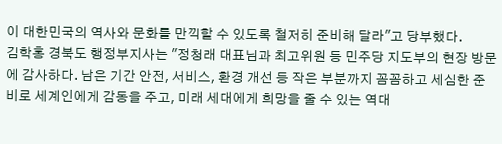이 대한민국의 역사와 문화를 만끽할 수 있도록 철저히 준비해 달라"고 당부했다.
김학홍 경북도 행정부지사는 "정청래 대표님과 최고위원 등 민주당 지도부의 현장 방문에 감사하다. 남은 기간 안전, 서비스, 환경 개선 등 작은 부분까지 꼼꼼하고 세심한 준비로 세계인에게 감동을 주고, 미래 세대에게 희망을 줄 수 있는 역대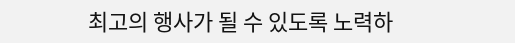최고의 행사가 될 수 있도록 노력하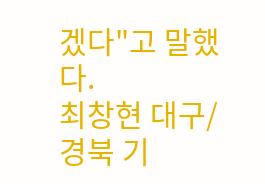겠다"고 말했다.
최창현 대구/경북 기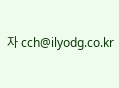자 cch@ilyodg.co.kr